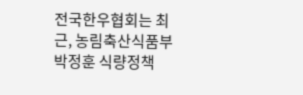전국한우협회는 최근, 농림축산식품부 박정훈 식량정책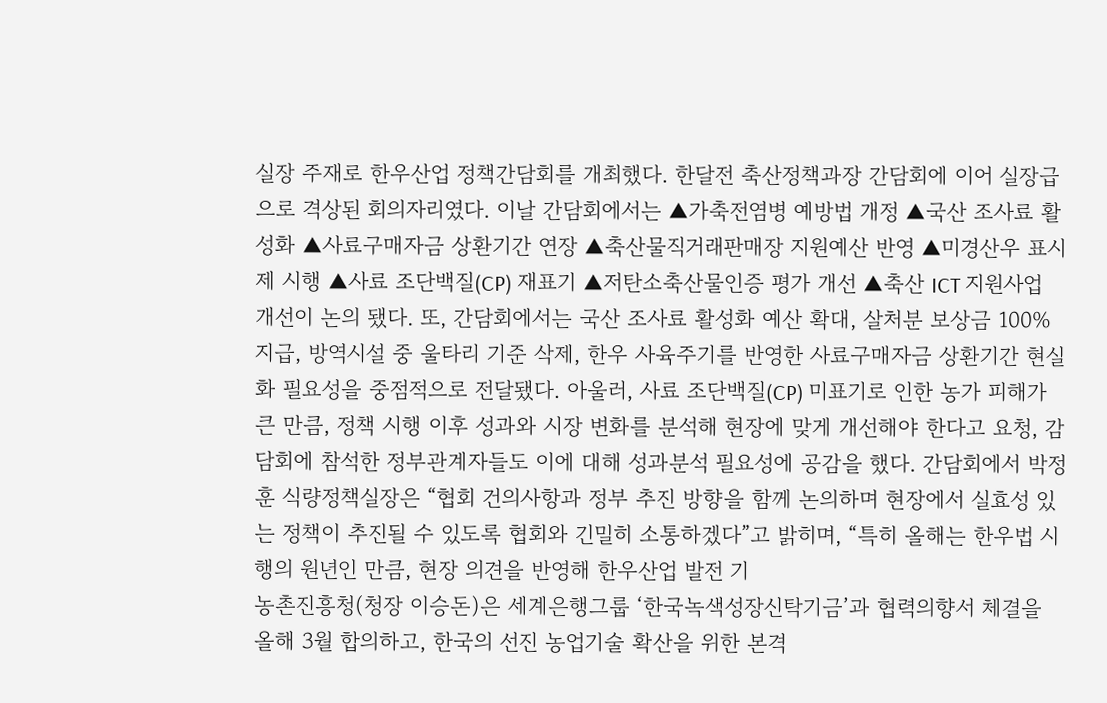실장 주재로 한우산업 정책간담회를 개최했다. 한달전 축산정책과장 간담회에 이어 실장급으로 격상된 회의자리였다. 이날 간담회에서는 ▲가축전염병 예방법 개정 ▲국산 조사료 활성화 ▲사료구매자금 상환기간 연장 ▲축산물직거래판매장 지원예산 반영 ▲미경산우 표시제 시행 ▲사료 조단백질(CP) 재표기 ▲저탄소축산물인증 평가 개선 ▲축산 ICT 지원사업 개선이 논의 됐다. 또, 간담회에서는 국산 조사료 활성화 예산 확대, 살처분 보상금 100% 지급, 방역시설 중 울타리 기준 삭제, 한우 사육주기를 반영한 사료구매자금 상환기간 현실화 필요성을 중점적으로 전달됐다. 아울러, 사료 조단백질(CP) 미표기로 인한 농가 피해가 큰 만큼, 정책 시행 이후 성과와 시장 변화를 분석해 현장에 맞게 개선해야 한다고 요청, 감담회에 참석한 정부관계자들도 이에 대해 성과분석 필요성에 공감을 했다. 간담회에서 박정훈 식량정책실장은 “협회 건의사항과 정부 추진 방향을 함께 논의하며 현장에서 실효성 있는 정책이 추진될 수 있도록 협회와 긴밀히 소통하겠다”고 밝히며, “특히 올해는 한우법 시행의 원년인 만큼, 현장 의견을 반영해 한우산업 발전 기
농촌진흥청(청장 이승돈)은 세계은행그룹 ‘한국녹색성장신탁기금’과 협력의향서 체결을 올해 3월 합의하고, 한국의 선진 농업기술 확산을 위한 본격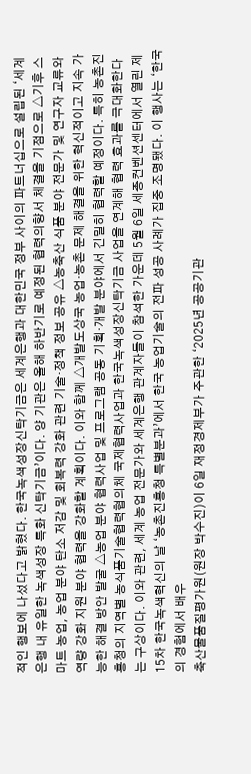적인 행보에 나섰다고 밝혔다. 한국녹색성장신탁기금은 세계은행과 대한민국 정부 사이의 파트너십으로 설립된 ‘세계은행 내 유일한 녹색성장 특화 신탁기금’이다. 양 기관은 올해 하반기로 예정된 협력의향서 체결을 기점으로 △기후 스마트 농업, 농업 분야 탄소 저감 및 회복력 강화 관련 기술·정책 정보 공유 △농축산 식품 분야 전문가 및 연구자 교류와 역량 강화 지원 분야 협력을 강화할 계획이다. 이와 함께 △개발도상국 농업·농촌 문제 해결을 위한 혁신적이고 지속 가능한 해결 방안 발굴 △농업 분야 협력사업 및 프로그램 공동 기획·개발 분야에서 긴밀히 협력할 예정이다. 특히 농촌진흥청의 지역별 농식품기술협력협의체 국제협력사업과 한국녹색성장신탁기금 사업을 연계해 협력 효과를 극대화한다는 구상이다. 이와 관련, 세계 농업 전문가와 세계은행 관계자들이 참석한 가운데 5월 6일 세종컨벤션센터에서 열린 제15차 한국녹색혁신의 날 ‘농촌진흥청 특별분과’에서 한국 농업기술의 전파 성공 사례가 집중 조명됐다. 이 행사는 ‘한국의 경험에서 배우
축산물품질평가원(원장 박수진)이 6일 재정경제부가 주관한 ‘2025년 공공기관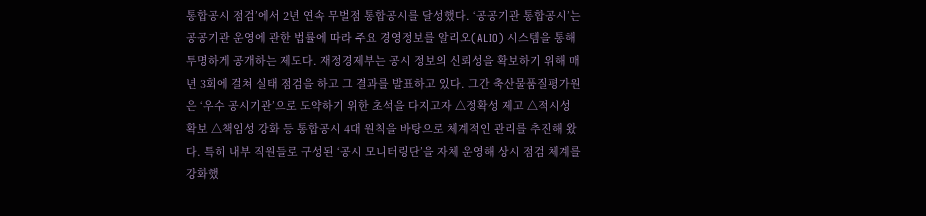통합공시 점검’에서 2년 연속 무벌점 통합공시를 달성했다. ‘공공기관 통합공시’는 공공기관 운영에 관한 법률에 따라 주요 경영정보를 알리오(ALIO) 시스템을 통해 투명하게 공개하는 제도다. 재정경제부는 공시 정보의 신뢰성을 확보하기 위해 매년 3회에 걸쳐 실태 점검을 하고 그 결과를 발표하고 있다. 그간 축산물품질평가원은 ‘우수 공시기관’으로 도약하기 위한 초석을 다지고자 △정확성 제고 △적시성 확보 △책임성 강화 등 통합공시 4대 원칙을 바탕으로 체계적인 관리를 추진해 왔다. 특히 내부 직원들로 구성된 ‘공시 모니터링단’을 자체 운영해 상시 점검 체계를 강화했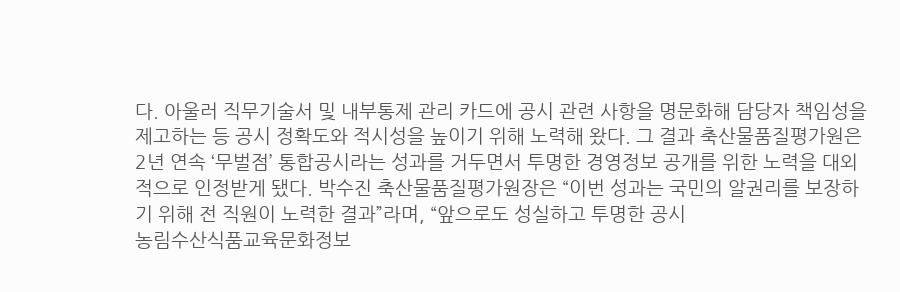다. 아울러 직무기술서 및 내부통제 관리 카드에 공시 관련 사항을 명문화해 담당자 책임성을 제고하는 등 공시 정확도와 적시성을 높이기 위해 노력해 왔다. 그 결과 축산물품질평가원은 2년 연속 ‘무벌점’ 통합공시라는 성과를 거두면서 투명한 경영정보 공개를 위한 노력을 대외적으로 인정받게 됐다. 박수진 축산물품질평가원장은 “이번 성과는 국민의 알권리를 보장하기 위해 전 직원이 노력한 결과”라며, “앞으로도 성실하고 투명한 공시
농림수산식품교육문화정보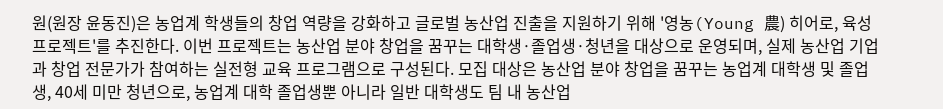원(원장 윤동진)은 농업계 학생들의 창업 역량을 강화하고 글로벌 농산업 진출을 지원하기 위해 '영농(Young 農) 히어로, 육성 프로젝트'를 추진한다. 이번 프로젝트는 농산업 분야 창업을 꿈꾸는 대학생·졸업생·청년을 대상으로 운영되며, 실제 농산업 기업과 창업 전문가가 참여하는 실전형 교육 프로그램으로 구성된다. 모집 대상은 농산업 분야 창업을 꿈꾸는 농업계 대학생 및 졸업생, 40세 미만 청년으로, 농업계 대학 졸업생뿐 아니라 일반 대학생도 팀 내 농산업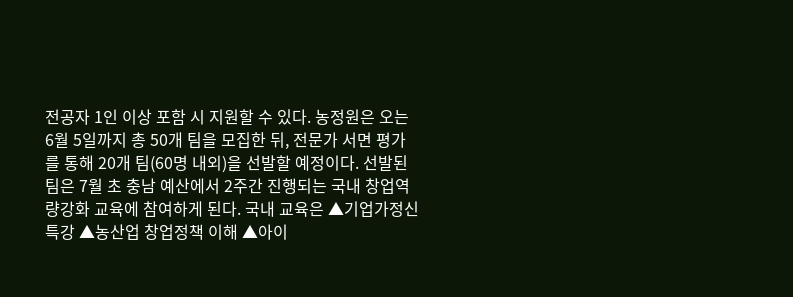전공자 1인 이상 포함 시 지원할 수 있다. 농정원은 오는 6월 5일까지 총 50개 팀을 모집한 뒤, 전문가 서면 평가를 통해 20개 팀(60명 내외)을 선발할 예정이다. 선발된 팀은 7월 초 충남 예산에서 2주간 진행되는 국내 창업역량강화 교육에 참여하게 된다. 국내 교육은 ▲기업가정신 특강 ▲농산업 창업정책 이해 ▲아이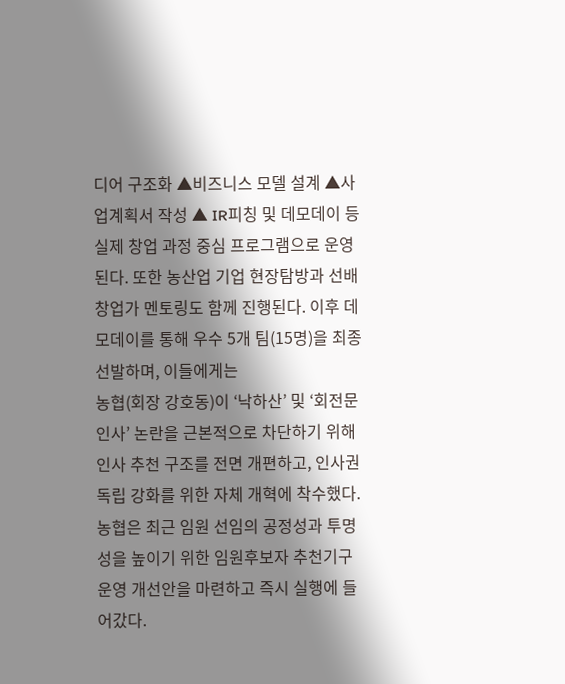디어 구조화 ▲비즈니스 모델 설계 ▲사업계획서 작성 ▲ IR피칭 및 데모데이 등 실제 창업 과정 중심 프로그램으로 운영된다. 또한 농산업 기업 현장탐방과 선배 창업가 멘토링도 함께 진행된다. 이후 데모데이를 통해 우수 5개 팀(15명)을 최종 선발하며, 이들에게는
농협(회장 강호동)이 ‘낙하산’ 및 ‘회전문 인사’ 논란을 근본적으로 차단하기 위해 인사 추천 구조를 전면 개편하고, 인사권 독립 강화를 위한 자체 개혁에 착수했다. 농협은 최근 임원 선임의 공정성과 투명성을 높이기 위한 임원후보자 추천기구 운영 개선안을 마련하고 즉시 실행에 들어갔다.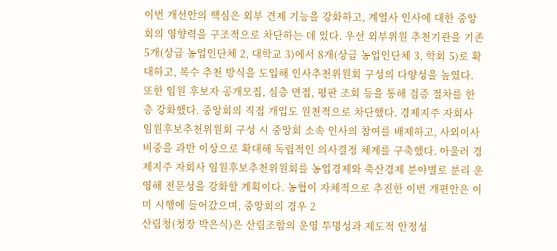이번 개선안의 핵심은 외부 견제 기능을 강화하고, 계열사 인사에 대한 중앙회의 영향력을 구조적으로 차단하는 데 있다. 우선 외부위원 추천기관을 기존 5개(상급 농업인단체 2, 대학교 3)에서 8개(상급 농업인단체 3, 학회 5)로 확대하고, 복수 추천 방식을 도입해 인사추천위원회 구성의 다양성을 높였다. 또한 임원 후보자 공개모집, 심층 면접, 평판 조회 등을 통해 검증 절차를 한층 강화했다. 중앙회의 직접 개입도 원천적으로 차단했다. 경제지주 자회사 임원후보추천위원회 구성 시 중앙회 소속 인사의 참여를 배제하고, 사외이사 비중을 과반 이상으로 확대해 독립적인 의사결정 체계를 구축했다. 아울러 경제지주 자회사 임원후보추천위원회를 농업경제와 축산경제 분야별로 분리 운영해 전문성을 강화할 계획이다. 농협이 자체적으로 추진한 이번 개편안은 이미 시행에 들어갔으며, 중앙회의 경우 2
산림청(청장 박은식)은 산림조합의 운영 투명성과 제도적 안정성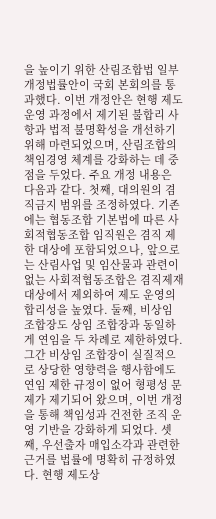을 높이기 위한 산림조합법 일부개정법률안이 국회 본회의를 통과했다. 이번 개정안은 현행 제도 운영 과정에서 제기된 불합리 사항과 법적 불명확성을 개선하기 위해 마련되었으며, 산림조합의 책임경영 체계를 강화하는 데 중점을 두었다. 주요 개정 내용은 다음과 같다. 첫째, 대의원의 겸직금지 범위를 조정하였다. 기존에는 협동조합 기본법에 따른 사회적협동조합 임직원은 겸직 제한 대상에 포함되었으나, 앞으로는 산림사업 및 임산물과 관련이 없는 사회적협동조합은 겸직제재 대상에서 제외하여 제도 운영의 합리성을 높였다. 둘째, 비상임 조합장도 상임 조합장과 동일하게 연임을 두 차례로 제한하였다. 그간 비상임 조합장이 실질적으로 상당한 영향력을 행사함에도 연임 제한 규정이 없어 형평성 문제가 제기되어 왔으며, 이번 개정을 통해 책임성과 건전한 조직 운영 기반을 강화하게 되었다. 셋째, 우선출자 매입소각과 관련한 근거를 법률에 명확히 규정하였다. 현행 제도상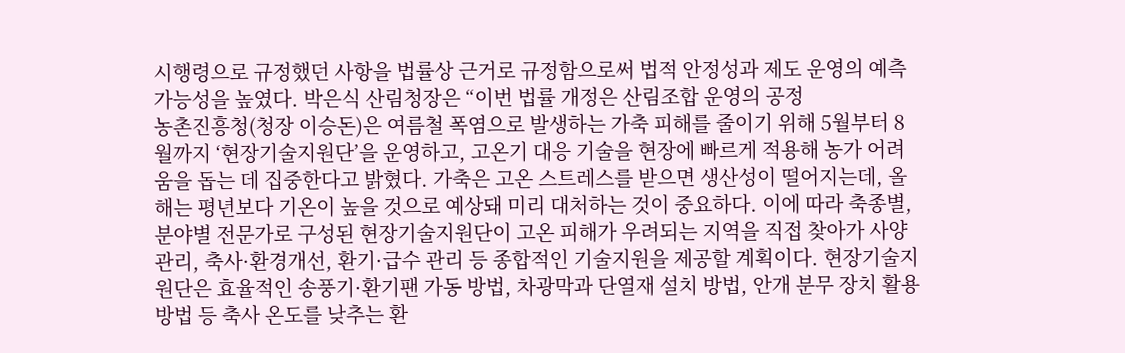시행령으로 규정했던 사항을 법률상 근거로 규정함으로써 법적 안정성과 제도 운영의 예측 가능성을 높였다. 박은식 산림청장은 “이번 법률 개정은 산림조합 운영의 공정
농촌진흥청(청장 이승돈)은 여름철 폭염으로 발생하는 가축 피해를 줄이기 위해 5월부터 8월까지 ‘현장기술지원단’을 운영하고, 고온기 대응 기술을 현장에 빠르게 적용해 농가 어려움을 돕는 데 집중한다고 밝혔다. 가축은 고온 스트레스를 받으면 생산성이 떨어지는데, 올해는 평년보다 기온이 높을 것으로 예상돼 미리 대처하는 것이 중요하다. 이에 따라 축종별, 분야별 전문가로 구성된 현장기술지원단이 고온 피해가 우려되는 지역을 직접 찾아가 사양관리, 축사·환경개선, 환기·급수 관리 등 종합적인 기술지원을 제공할 계획이다. 현장기술지원단은 효율적인 송풍기·환기팬 가동 방법, 차광막과 단열재 설치 방법, 안개 분무 장치 활용 방법 등 축사 온도를 낮추는 환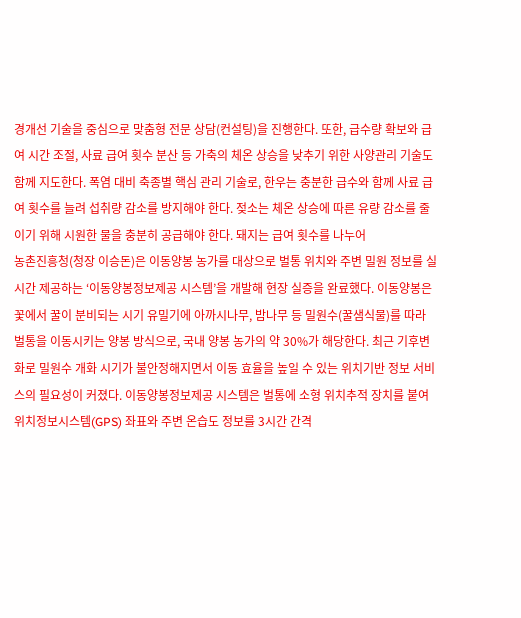경개선 기술을 중심으로 맞춤형 전문 상담(컨설팅)을 진행한다. 또한, 급수량 확보와 급여 시간 조절, 사료 급여 횟수 분산 등 가축의 체온 상승을 낮추기 위한 사양관리 기술도 함께 지도한다. 폭염 대비 축종별 핵심 관리 기술로, 한우는 충분한 급수와 함께 사료 급여 횟수를 늘려 섭취량 감소를 방지해야 한다. 젖소는 체온 상승에 따른 유량 감소를 줄이기 위해 시원한 물을 충분히 공급해야 한다. 돼지는 급여 횟수를 나누어
농촌진흥청(청장 이승돈)은 이동양봉 농가를 대상으로 벌통 위치와 주변 밀원 정보를 실시간 제공하는 ‘이동양봉정보제공 시스템’을 개발해 현장 실증을 완료했다. 이동양봉은 꽃에서 꿀이 분비되는 시기 유밀기에 아까시나무, 밤나무 등 밀원수(꿀샘식물)를 따라 벌통을 이동시키는 양봉 방식으로, 국내 양봉 농가의 약 30%가 해당한다. 최근 기후변화로 밀원수 개화 시기가 불안정해지면서 이동 효율을 높일 수 있는 위치기반 정보 서비스의 필요성이 커졌다. 이동양봉정보제공 시스템은 벌통에 소형 위치추적 장치를 붙여 위치정보시스템(GPS) 좌표와 주변 온습도 정보를 3시간 간격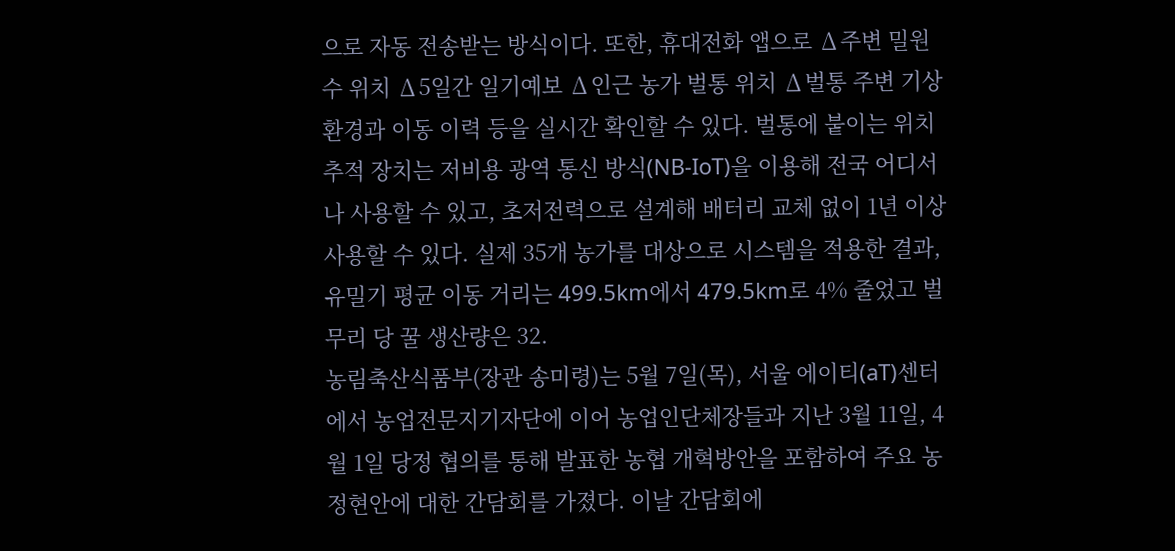으로 자동 전송받는 방식이다. 또한, 휴대전화 앱으로 ∆주변 밀원수 위치 ∆5일간 일기예보 ∆인근 농가 벌통 위치 ∆벌통 주변 기상 환경과 이동 이력 등을 실시간 확인할 수 있다. 벌통에 붙이는 위치추적 장치는 저비용 광역 통신 방식(NB-IoT)을 이용해 전국 어디서나 사용할 수 있고, 초저전력으로 설계해 배터리 교체 없이 1년 이상 사용할 수 있다. 실제 35개 농가를 대상으로 시스템을 적용한 결과, 유밀기 평균 이동 거리는 499.5km에서 479.5km로 4% 줄었고 벌무리 당 꿀 생산량은 32.
농림축산식품부(장관 송미령)는 5월 7일(목), 서울 에이티(aT)센터에서 농업전문지기자단에 이어 농업인단체장들과 지난 3월 11일, 4월 1일 당정 협의를 통해 발표한 농협 개혁방안을 포함하여 주요 농정현안에 대한 간담회를 가졌다. 이날 간담회에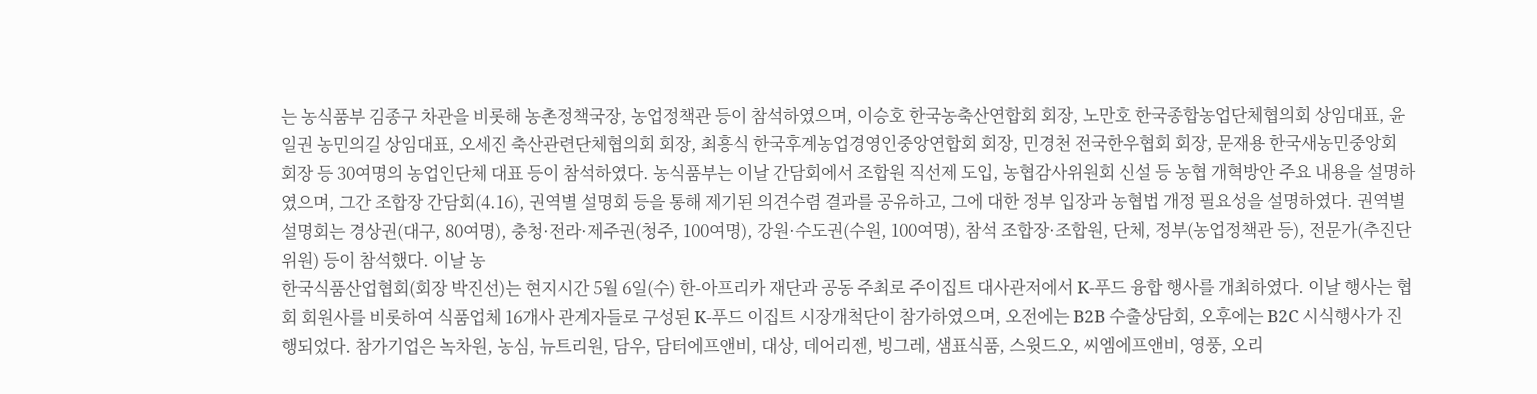는 농식품부 김종구 차관을 비롯해 농촌정책국장, 농업정책관 등이 참석하였으며, 이승호 한국농축산연합회 회장, 노만호 한국종합농업단체협의회 상임대표, 윤일권 농민의길 상임대표, 오세진 축산관련단체협의회 회장, 최흥식 한국후계농업경영인중앙연합회 회장, 민경천 전국한우협회 회장, 문재용 한국새농민중앙회 회장 등 30여명의 농업인단체 대표 등이 참석하였다. 농식품부는 이날 간담회에서 조합원 직선제 도입, 농협감사위원회 신설 등 농협 개혁방안 주요 내용을 설명하였으며, 그간 조합장 간담회(4.16), 권역별 설명회 등을 통해 제기된 의견수렴 결과를 공유하고, 그에 대한 정부 입장과 농협법 개정 필요성을 설명하였다. 권역별 설명회는 경상권(대구, 80여명), 충청·전라·제주권(청주, 100여명), 강원·수도권(수원, 100여명), 참석 조합장·조합원, 단체, 정부(농업정책관 등), 전문가(추진단 위원) 등이 참석했다. 이날 농
한국식품산업협회(회장 박진선)는 현지시간 5월 6일(수) 한-아프리카 재단과 공동 주최로 주이집트 대사관저에서 K-푸드 융합 행사를 개최하였다. 이날 행사는 협회 회원사를 비롯하여 식품업체 16개사 관계자들로 구성된 K-푸드 이집트 시장개척단이 참가하였으며, 오전에는 B2B 수출상담회, 오후에는 B2C 시식행사가 진행되었다. 참가기업은 녹차원, 농심, 뉴트리원, 담우, 담터에프앤비, 대상, 데어리젠, 빙그레, 샘표식품, 스윗드오, 씨엠에프앤비, 영풍, 오리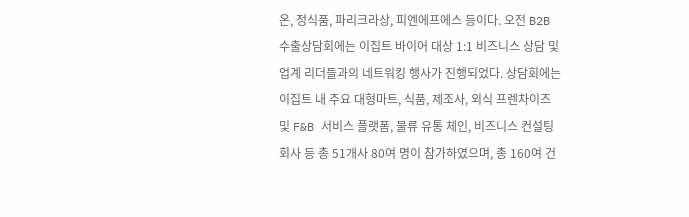온, 정식품, 파리크라상, 피엔에프에스 등이다. 오전 B2B 수출상담회에는 이집트 바이어 대상 1:1 비즈니스 상담 및 업계 리더들과의 네트워킹 행사가 진행되었다. 상담회에는 이집트 내 주요 대형마트, 식품, 제조사, 외식 프렌차이즈 및 F&B 서비스 플랫폼, 물류 유통 체인, 비즈니스 컨설팅 회사 등 총 51개사 80여 명이 참가하였으며, 총 160여 건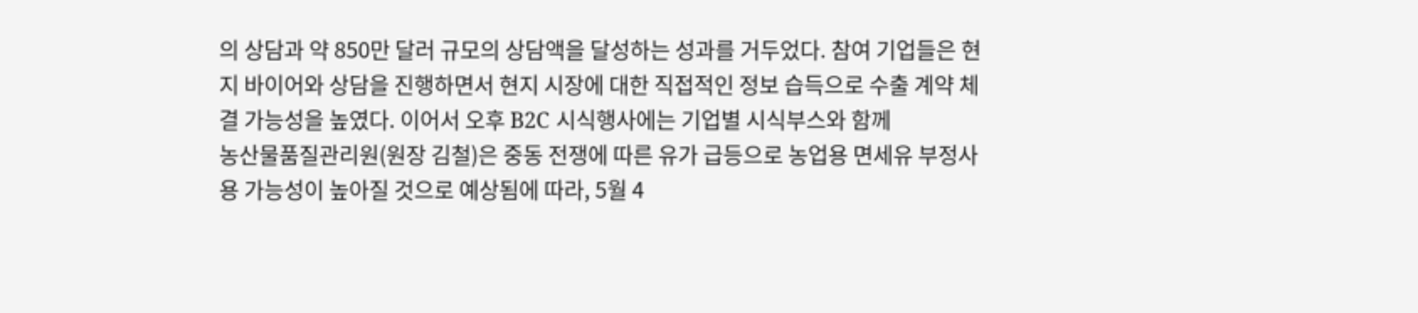의 상담과 약 850만 달러 규모의 상담액을 달성하는 성과를 거두었다. 참여 기업들은 현지 바이어와 상담을 진행하면서 현지 시장에 대한 직접적인 정보 습득으로 수출 계약 체결 가능성을 높였다. 이어서 오후 B2C 시식행사에는 기업별 시식부스와 함께
농산물품질관리원(원장 김철)은 중동 전쟁에 따른 유가 급등으로 농업용 면세유 부정사용 가능성이 높아질 것으로 예상됨에 따라, 5월 4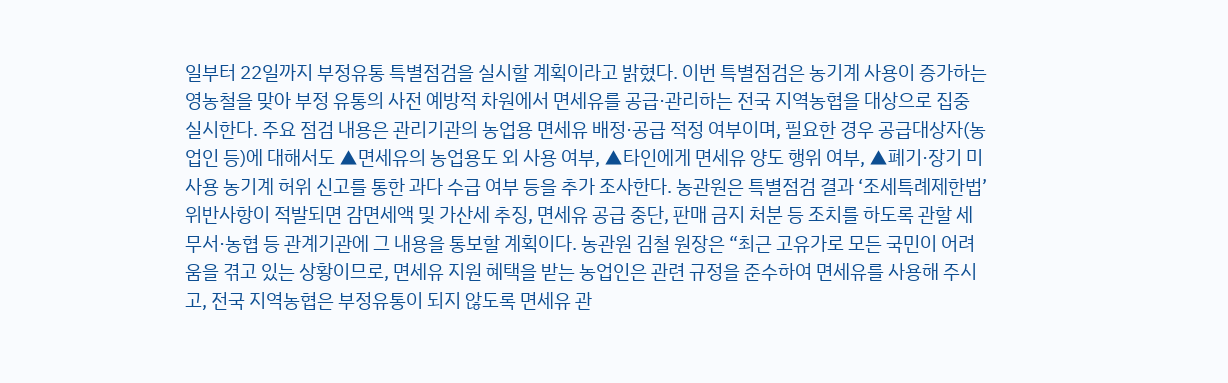일부터 22일까지 부정유통 특별점검을 실시할 계획이라고 밝혔다. 이번 특별점검은 농기계 사용이 증가하는 영농철을 맞아 부정 유통의 사전 예방적 차원에서 면세유를 공급·관리하는 전국 지역농협을 대상으로 집중 실시한다. 주요 점검 내용은 관리기관의 농업용 면세유 배정·공급 적정 여부이며, 필요한 경우 공급대상자(농업인 등)에 대해서도 ▲면세유의 농업용도 외 사용 여부, ▲타인에게 면세유 양도 행위 여부, ▲폐기·장기 미사용 농기계 허위 신고를 통한 과다 수급 여부 등을 추가 조사한다. 농관원은 특별점검 결과 ‘조세특례제한법’ 위반사항이 적발되면 감면세액 및 가산세 추징, 면세유 공급 중단, 판매 금지 처분 등 조치를 하도록 관할 세무서·농협 등 관계기관에 그 내용을 통보할 계획이다. 농관원 김철 원장은 “최근 고유가로 모든 국민이 어려움을 겪고 있는 상황이므로, 면세유 지원 혜택을 받는 농업인은 관련 규정을 준수하여 면세유를 사용해 주시고, 전국 지역농협은 부정유통이 되지 않도록 면세유 관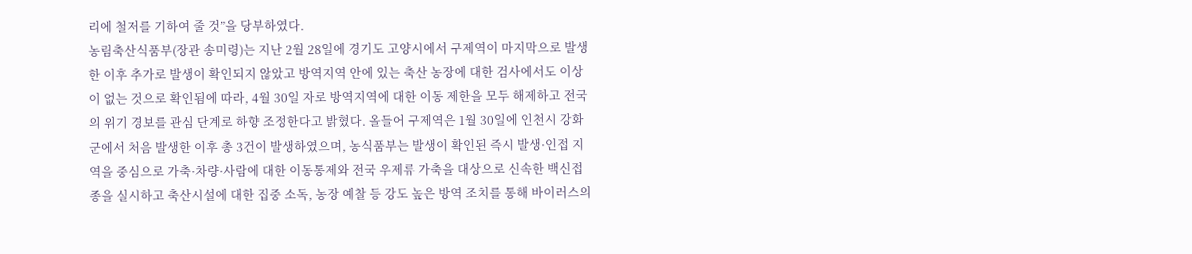리에 철저를 기하여 줄 것”을 당부하였다.
농림축산식품부(장관 송미령)는 지난 2월 28일에 경기도 고양시에서 구제역이 마지막으로 발생한 이후 추가로 발생이 확인되지 않았고 방역지역 안에 있는 축산 농장에 대한 검사에서도 이상이 없는 것으로 확인됨에 따라, 4월 30일 자로 방역지역에 대한 이동 제한을 모두 해제하고 전국의 위기 경보를 관심 단계로 하향 조정한다고 밝혔다. 올들어 구제역은 1월 30일에 인천시 강화군에서 처음 발생한 이후 총 3건이 발생하였으며, 농식품부는 발생이 확인된 즉시 발생·인접 지역을 중심으로 가축·차량·사람에 대한 이동통제와 전국 우제류 가축을 대상으로 신속한 백신접종을 실시하고 축산시설에 대한 집중 소독, 농장 예찰 등 강도 높은 방역 조치를 통해 바이러스의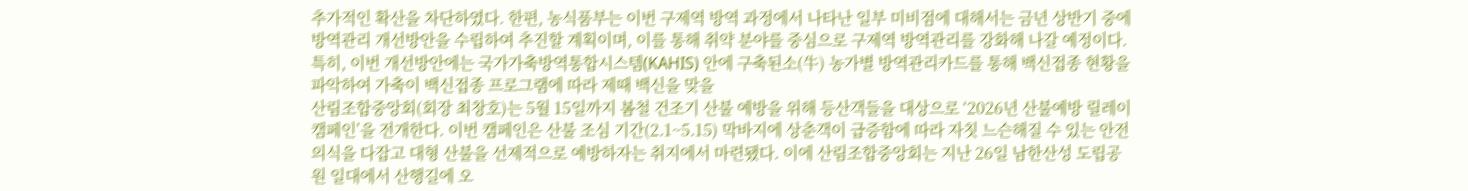추가적인 확산을 차단하였다. 한편, 농식품부는 이번 구제역 방역 과정에서 나타난 일부 미비점에 대해서는 금년 상반기 중에 방역관리 개선방안을 수립하여 추진할 계획이며, 이를 통해 취약 분야를 중심으로 구제역 방역관리를 강화해 나갈 예정이다. 특히, 이번 개선방안에는 국가가축방역통합시스템(KAHIS) 안에 구축된소(牛) 농가별 방역관리카드를 통해 백신접종 현황을 파악하여 가축이 백신접종 프로그램에 따라 제때 백신을 맞을
산림조합중앙회(회장 최창호)는 5월 15일까지 봄철 건조기 산불 예방을 위해 등산객들을 대상으로 ‘2026년 산불예방 릴레이 캠페인’을 전개한다. 이번 캠페인은 산불 조심 기간(2.1~5.15) 막바지에 상춘객이 급증함에 따라 자칫 느슨해질 수 있는 안전 의식을 다잡고 대형 산불을 선제적으로 예방하자는 취지에서 마련됐다. 이에 산림조합중앙회는 지난 26일 남한산성 도립공원 일대에서 산행길에 오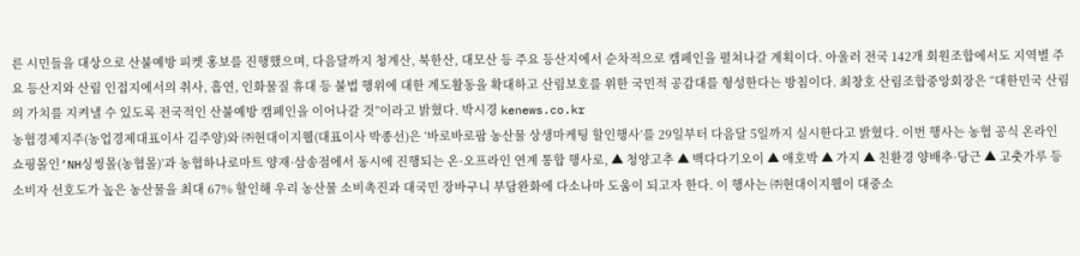른 시민들을 대상으로 산불예방 피켓 홍보를 진행했으며, 다음달까지 청계산, 북한산, 대모산 등 주요 등산지에서 순차적으로 캠페인을 펼쳐나갈 계획이다. 아울러 전국 142개 회원조합에서도 지역별 주요 등산지와 산림 인접지에서의 취사, 흡연, 인화물질 휴대 등 불법 행위에 대한 계도활동을 확대하고 산림보호를 위한 국민적 공감대를 형성한다는 방침이다. 최창호 산림조합중앙회장은 “대한민국 산림의 가치를 지켜낼 수 있도록 전국적인 산불예방 캠페인을 이어나갈 것”이라고 밝혔다. 박시경 kenews.co.kr
농협경제지주(농업경제대표이사 김주양)와 ㈜현대이지웰(대표이사 박종선)은 ‘바로바로팜 농산물 상생마케팅 할인행사’를 29일부터 다음달 5일까지 실시한다고 밝혔다. 이번 행사는 농협 공식 온라인 쇼핑몰인‘NH싱씽몰(농협몰)’과 농협하나로마트 양재·삼송점에서 동시에 진행되는 온·오프라인 연계 통합 행사로, ▲ 청양고추 ▲ 백다다기오이 ▲ 애호박 ▲ 가지 ▲ 친환경 양배추·당근 ▲ 고춧가루 등 소비자 선호도가 높은 농산물을 최대 67% 할인해 우리 농산물 소비촉진과 대국민 장바구니 부담완화에 다소나마 도움이 되고자 한다. 이 행사는 ㈜현대이지웰이 대중소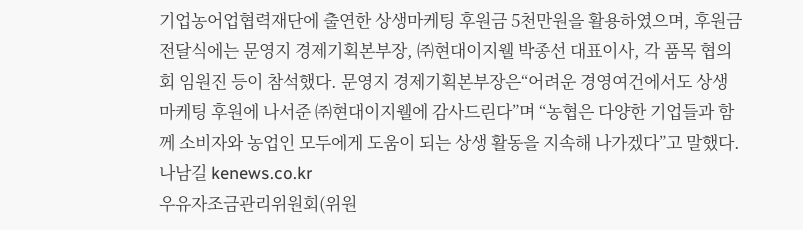기업농어업협력재단에 출연한 상생마케팅 후원금 5천만원을 활용하였으며, 후원금 전달식에는 문영지 경제기획본부장, ㈜현대이지웰 박종선 대표이사, 각 품목 협의회 임원진 등이 참석했다. 문영지 경제기획본부장은“어려운 경영여건에서도 상생마케팅 후원에 나서준 ㈜현대이지웰에 감사드린다”며 “농협은 다양한 기업들과 함께 소비자와 농업인 모두에게 도움이 되는 상생 활동을 지속해 나가겠다”고 말했다. 나남길 kenews.co.kr
우유자조금관리위원회(위원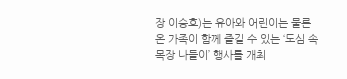장 이승호)는 유아와 어린이는 물론 온 가족이 함께 즐길 수 있는 ‘도심 속 목장 나들이’ 행사를 개최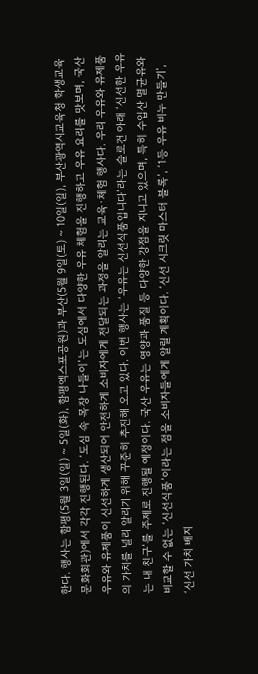한다. 행사는 함평(5월 3일(일) ~ 5일(화), 함평엑스포공원)과 부산(5월 9일(토) ~ 10일(일), 부산광역시교육청 학생교육문화회관)에서 각각 진행된다. ‘도심 속 목장 나들이’는 도심에서 다양한 우유 체험을 진행하고 우유 요리를 맛보며, 국산 우유와 유제품이 신선하게 생산되어 안전하게 소비자에게 전달되는 과정을 알리는 교육·체험 행사다. 우리 우유와 유제품의 가치를 널리 알리기 위해 꾸준히 추진해 오고 있다. 이번 행사는 ‘우유는 신선식품입니다’라는 슬로건 아래 ‘신선한 우유는 내 친구’를 주제로 진행될 예정이다. 국산 우유는 영양과 품질 등 다양한 강점을 지니고 있으며, 특히 수입산 멸균유와 비교할 수 없는 ‘신선식품’이라는 점을 소비자들에게 알릴 계획이다. ‘신선 시크릿 마스터 블록’, ‘1등 우유 비누 만들기’, ‘신선 가치 배지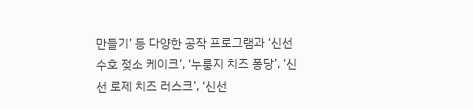만들기’ 등 다양한 공작 프로그램과 ‘신선 수호 젖소 케이크’, ‘누룽지 치즈 퐁당’, ‘신선 로제 치즈 러스크’, ‘신선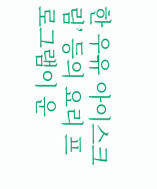한 우유 아이스크림’ 등의 요리 프로그램이 운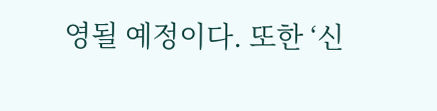영될 예정이다. 또한 ‘신